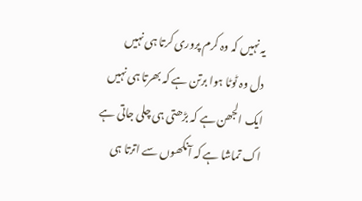یہ نہیں کہ وہ کرم پروری کرتا ہی نہیں
دل وہ ٹوٹا ہوا برتن ہے کہ بھرتا ہی نہیں
ایک الجھن ہے کہ بڑھتی ہی چلی جاتی ہے
اک تماشا ہے کہ آنکھوں سے اترتا ہی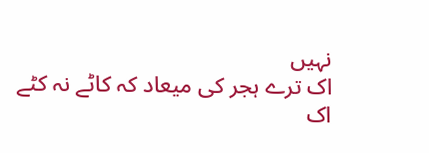نہیں
اک ترے ہجر کی میعاد کہ کاٹے نہ کٹے
اک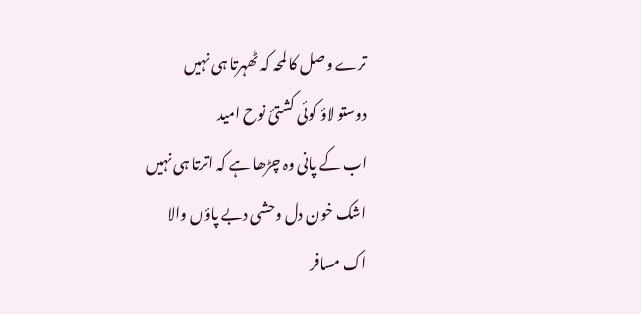ترے وصل کا لمحہ کہ ٹھہرتا ہی نہیں
دوستو لاؤ کوئی کشتئ نوح امید
اب کے پانی وہ چڑھا ہے کہ اترتا ہی نہیں
اشک خون دل وحشی دبے پاؤں والا
اک مسافر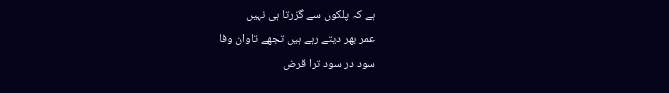ہے کہ پلکوں سے گزرتا ہی نہیں
عمر بھر دیتے رہے ہیں تجھے تاوان وفا
سود در سود ترا قرض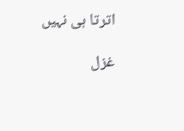اترتا ہی نہیں

غزل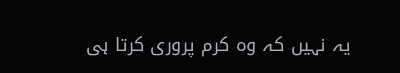یہ نہیں کہ وہ کرم پروری کرتا ہی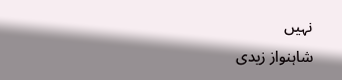نہیں
شاہنواز زیدی